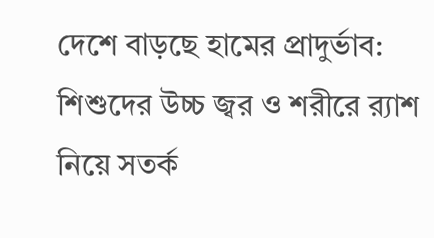দেশে বাড়ছে হামের প্রাদুর্ভাব: শিশুদের উচ্চ জ্বর ও শরীরে র‍্যাশ নিয়ে সতর্ক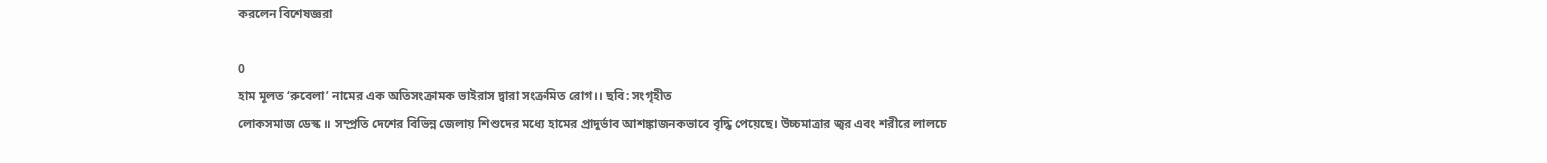করলেন বিশেষজ্ঞরা

0
হাম মূলত ‘রুবেলা’ নামের এক অতিসংক্রামক ভাইরাস দ্বারা সংক্রমিত রোগ।। ছবি: সংগৃহীত
লোকসমাজ ডেস্ক ॥ সম্প্রতি দেশের বিভিন্ন জেলায় শিশুদের মধ্যে হামের প্রাদুর্ভাব আশঙ্কাজনকভাবে বৃদ্ধি পেয়েছে। উচ্চমাত্রার জ্বর এবং শরীরে লালচে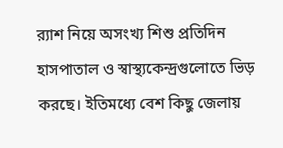র‍্যাশ নিয়ে অসংখ্য শিশু প্রতিদিন হাসপাতাল ও স্বাস্থ্যকেন্দ্রগুলোতে ভিড় করছে। ইতিমধ্যে বেশ কিছু জেলায়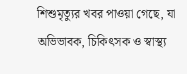শিশুমৃত্যুর খবর পাওয়া গেছে, যা অভিভাবক, চিকিৎসক ও স্বাস্থ্য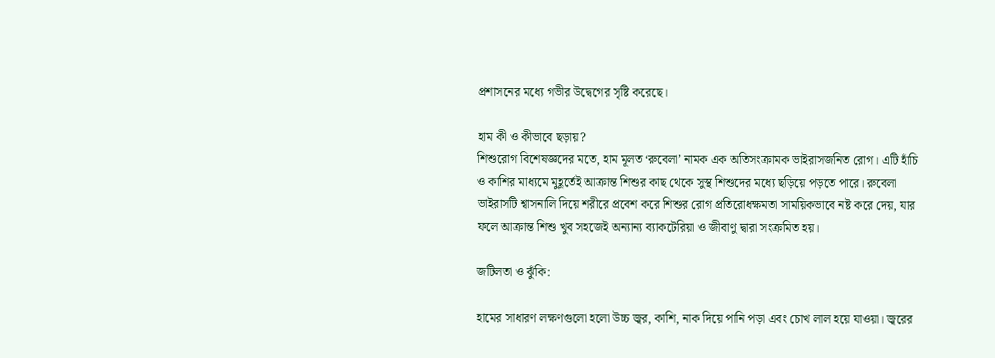প্রশাসনের মধ্যে গভীর উদ্বেগের সৃষ্টি করেছে।

হাম কী ও কীভাবে ছড়ায়?
শিশুরোগ বিশেষজ্ঞদের মতে, হাম মূলত ‘রুবেলা’ নামক এক অতিসংক্রামক ভাইরাসজনিত রোগ। এটি হাঁচি ও কাশির মাধ্যমে মুহূর্তেই আক্রান্ত শিশুর কাছ থেকে সুস্থ শিশুদের মধ্যে ছড়িয়ে পড়তে পারে। রুবেলা ভাইরাসটি শ্বাসনালি দিয়ে শরীরে প্রবেশ করে শিশুর রোগ প্রতিরোধক্ষমতা সাময়িকভাবে নষ্ট করে দেয়, যার ফলে আক্রান্ত শিশু খুব সহজেই অন্যান্য ব্যাকটেরিয়া ও জীবাণু দ্বারা সংক্রমিত হয়।

জটিলতা ও ঝুঁকি:

হামের সাধারণ লক্ষণগুলো হলো উচ্চ জ্বর, কাশি, নাক দিয়ে পানি পড়া এবং চোখ লাল হয়ে যাওয়া। জ্বরের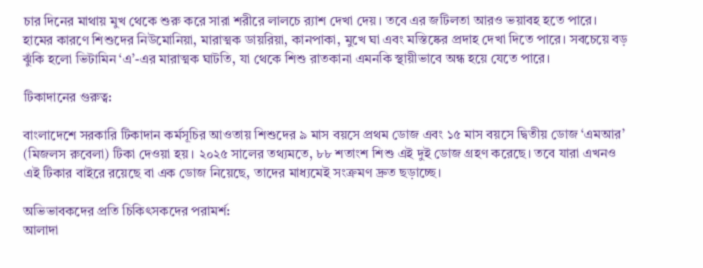চার দিনের মাথায় মুখ থেকে শুরু করে সারা শরীরে লালচে র‍্যাশ দেখা দেয়। তবে এর জটিলতা আরও ভয়াবহ হতে পারে। হামের কারণে শিশুদের নিউমোনিয়া, মারাত্মক ডায়রিয়া, কানপাকা, মুখে ঘা এবং মস্তিষ্কের প্রদাহ দেখা দিতে পারে। সবচেয়ে বড় ঝুঁকি হলো ভিটামিন ‘এ’-এর মারাত্মক ঘাটতি, যা থেকে শিশু রাতকানা এমনকি স্থায়ীভাবে অন্ধ হয়ে যেতে পারে।

টিকাদানের গুরুত্ব:

বাংলাদেশে সরকারি টিকাদান কর্মসূচির আওতায় শিশুদের ৯ মাস বয়সে প্রথম ডোজ এবং ১৫ মাস বয়সে দ্বিতীয় ডোজ ‘এমআর’ (মিজলস রুবেলা) টিকা দেওয়া হয়। ২০২৫ সালের তথ্যমতে, ৮৮ শতাংশ শিশু এই দুই ডোজ গ্রহণ করেছে। তবে যারা এখনও এই টিকার বাইরে রয়েছে বা এক ডোজ নিয়েছে, তাদের মাধ্যমেই সংক্রমণ দ্রুত ছড়াচ্ছে।

অভিভাবকদের প্রতি চিকিৎসকদের পরামর্শ:
আলাদা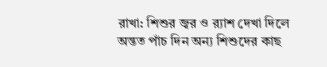রাখা: শিশুর জ্বর ও র‍্যাশ দেখা দিলে অন্তত পাঁচ দিন অন্য শিশুদের কাছ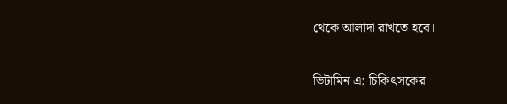থেকে আলাদা রাখতে হবে।

ভিটামিন এ: চিকিৎসকের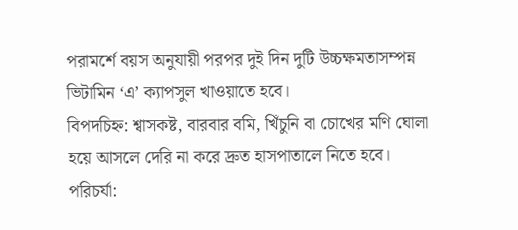পরামর্শে বয়স অনুযায়ী পরপর দুই দিন দুটি উচ্চক্ষমতাসম্পন্ন ভিটামিন ‘এ’ ক্যাপসুল খাওয়াতে হবে।
বিপদচিহ্ন: শ্বাসকষ্ট, বারবার বমি, খিঁচুনি বা চোখের মণি ঘোলা হয়ে আসলে দেরি না করে দ্রুত হাসপাতালে নিতে হবে।
পরিচর্যা: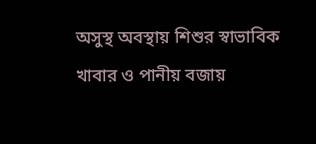অসুস্থ অবস্থায় শিশুর স্বাভাবিক খাবার ও পানীয় বজায়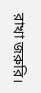রাখা জরুরি।